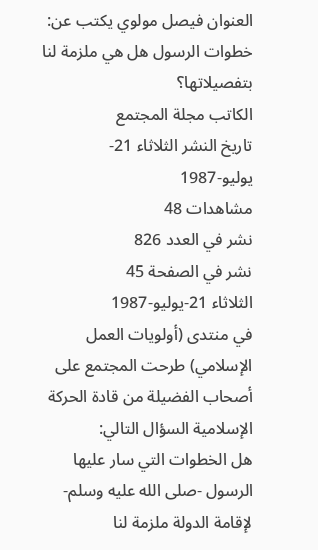العنوان فيصل مولوي يكتب عن: خطوات الرسول هل هي ملزمة لنا بتفصيلاتها؟
الكاتب مجلة المجتمع
تاريخ النشر الثلاثاء 21-يوليو-1987
مشاهدات 48
نشر في العدد 826
نشر في الصفحة 45
الثلاثاء 21-يوليو-1987
في منتدى (أولويات العمل الإسلامي) طرحت المجتمع على أصحاب الفضيلة من قادة الحركة الإسلامية السؤال التالي:
هل الخطوات التي سار عليها الرسول -صلى الله عليه وسلم- لإقامة الدولة ملزمة لنا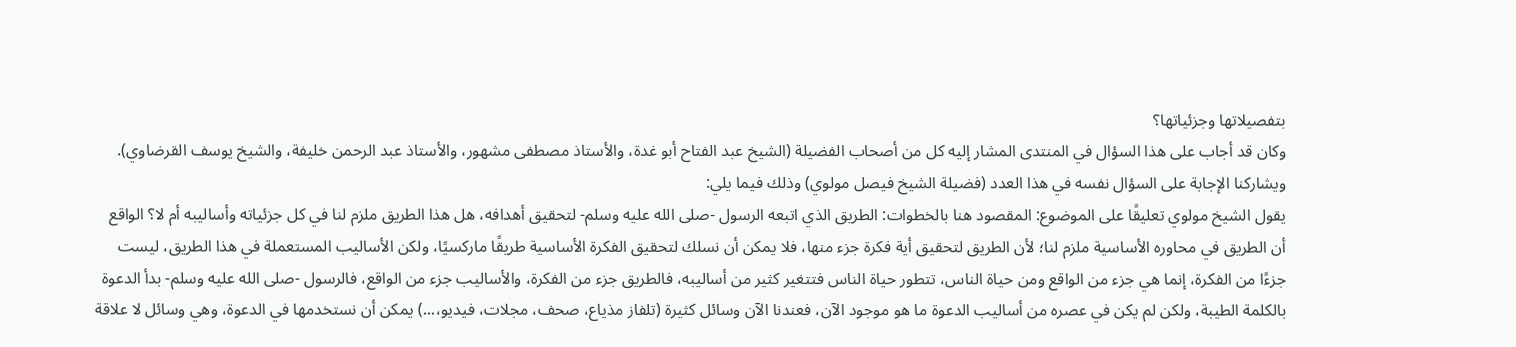بتفصيلاتها وجزئياتها؟
وكان قد أجاب على هذا السؤال في المنتدى المشار إليه كل من أصحاب الفضيلة (الشيخ عبد الفتاح أبو غدة، والأستاذ مصطفى مشهور، والأستاذ عبد الرحمن خليفة، والشيخ يوسف القرضاوي).
ويشاركنا الإجابة على السؤال نفسه في هذا العدد (فضيلة الشيخ فيصل مولوي) وذلك فيما يلي:
يقول الشيخ مولوي تعليقًا على الموضوع: المقصود هنا بالخطوات: الطريق الذي اتبعه الرسول -صلى الله عليه وسلم- لتحقيق أهدافه، هل هذا الطريق ملزم لنا في كل جزئياته وأساليبه أم لا؟ الواقع أن الطريق في محاوره الأساسية ملزم لنا؛ لأن الطريق لتحقيق أية فكرة جزء منها، فلا يمكن أن نسلك لتحقيق الفكرة الأساسية طريقًا ماركسيًا، ولكن الأساليب المستعملة في هذا الطريق، ليست جزءًا من الفكرة، إنما هي جزء من الواقع ومن حياة الناس، تتطور حياة الناس فتتغير كثير من أساليبه، فالطريق جزء من الفكرة، والأساليب جزء من الواقع، فالرسول -صلى الله عليه وسلم- بدأ الدعوة بالكلمة الطيبة، ولكن لم يكن في عصره من أساليب الدعوة ما هو موجود الآن، فعندنا الآن وسائل كثيرة (تلفاز مذياع، صحف، مجلات، فيديو،...) يمكن أن نستخدمها في الدعوة، وهي وسائل لا علاقة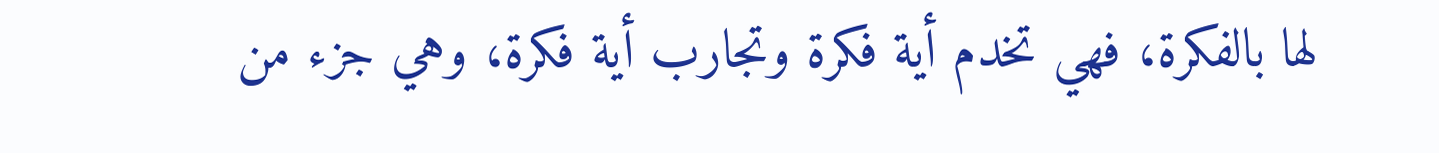لها بالفكرة، فهي تخدم أية فكرة وتجارب أية فكرة، وهي جزء من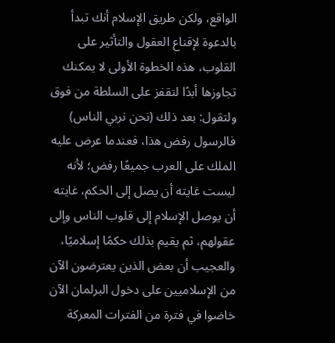الواقع، ولكن طريق الإسلام أنك تبدأ بالدعوة لإقناع العقول والتأثير على القلوب، هذه الخطوة الأولى لا يمكنك تجاوزها أبدًا لتقفز على السلطة من فوق ولتقول: بعد ذلك (نحن نربي الناس) فالرسول رفض هذا، فعندما عرض عليه الملك على العرب جميعًا رفض؛ لأنه ليست غايته أن يصل إلى الحكم، غايته أن يوصل الإسلام إلى قلوب الناس وإلى عقولهم، ثم يقيم بذلك حكمًا إسلاميًا، والعجيب أن بعض الذين يعترضون الآن من الإسلاميين على دخول البرلمان الآن خاضوا في فترة من الفترات المعركة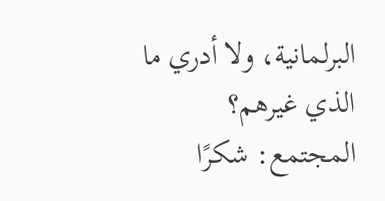البرلمانية، ولا أدري ما الذي غيرهم؟
المجتمع: شكرًا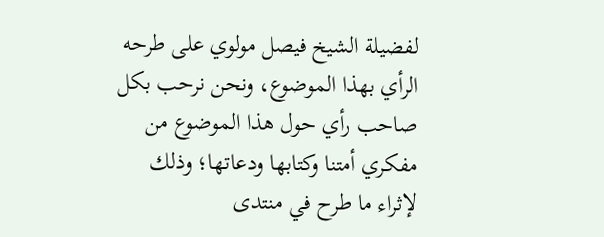لفضيلة الشيخ فيصل مولوي على طرحه الرأي بهذا الموضوع، ونحن نرحب بكل صاحب رأي حول هذا الموضوع من مفكري أمتنا وكتابها ودعاتها؛ وذلك لإثراء ما طرح في منتدى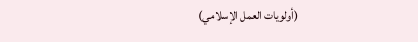(أولويات العمل الإسلامي)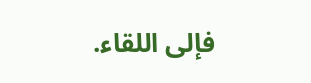فإلى اللقاء.